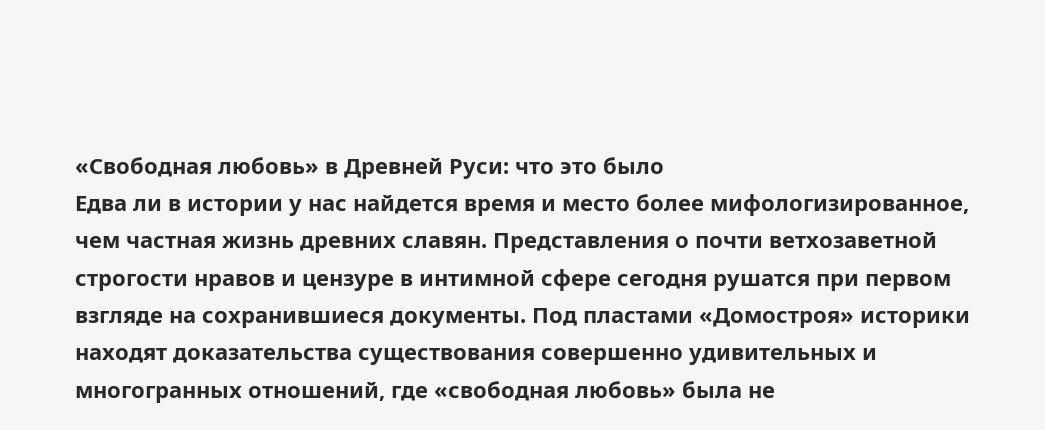«Свободная любовь» в Древней Руси: что это было
Едва ли в истории у нас найдется время и место более мифологизированное, чем частная жизнь древних славян. Представления о почти ветхозаветной строгости нравов и цензуре в интимной сфере сегодня рушатся при первом взгляде на сохранившиеся документы. Под пластами «Домостроя» историки находят доказательства существования совершенно удивительных и многогранных отношений, где «свободная любовь» была не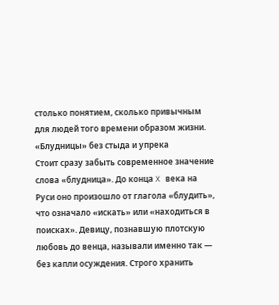столько понятием, сколько привычным для людей того времени образом жизни.
«Блудницы» без стыда и упрека
Стоит сразу забыть современное значение слова «блудница». До конца X века на Руси оно произошло от глагола «блудить», что означало «искать» или «находиться в поисках». Девицу, познавшую плотскую любовь до венца, называли именно так — без капли осуждения. Строго хранить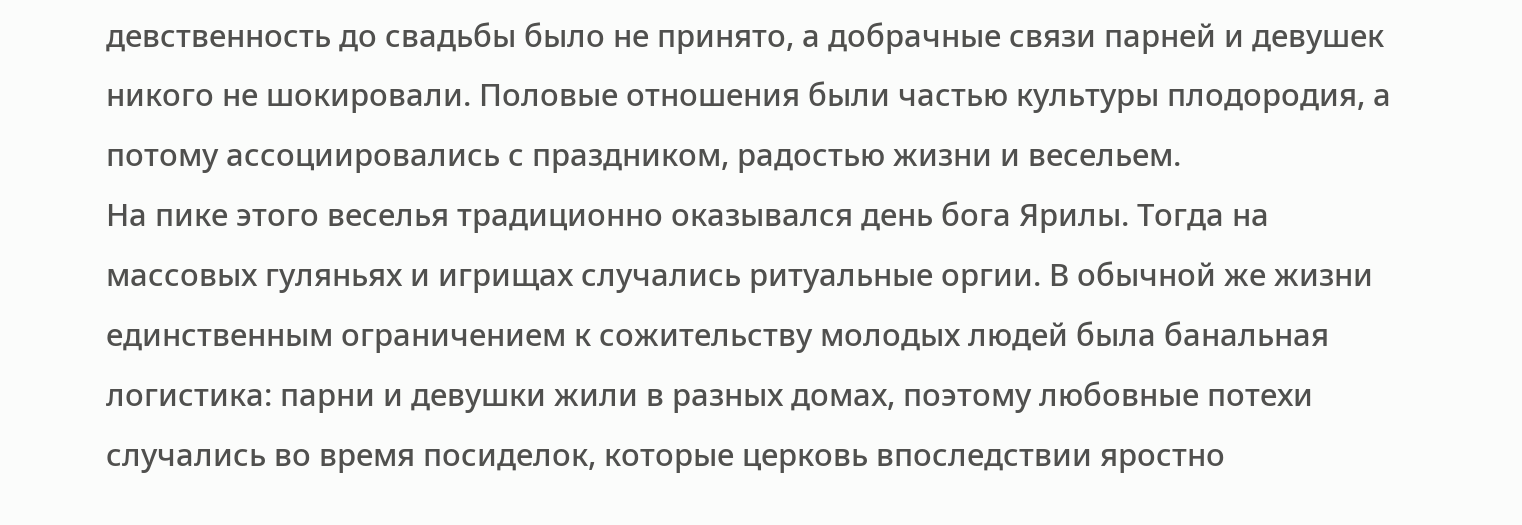девственность до свадьбы было не принято, а добрачные связи парней и девушек никого не шокировали. Половые отношения были частью культуры плодородия, а потому ассоциировались с праздником, радостью жизни и весельем.
На пике этого веселья традиционно оказывался день бога Ярилы. Тогда на массовых гуляньях и игрищах случались ритуальные оргии. В обычной же жизни единственным ограничением к сожительству молодых людей была банальная логистика: парни и девушки жили в разных домах, поэтому любовные потехи случались во время посиделок, которые церковь впоследствии яростно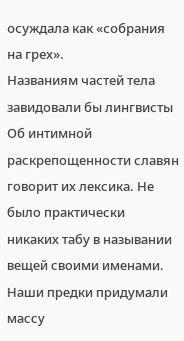осуждала как «собрания на грех».
Названиям частей тела завидовали бы лингвисты
Об интимной раскрепощенности славян говорит их лексика. Не было практически никаких табу в назывании вещей своими именами. Наши предки придумали массу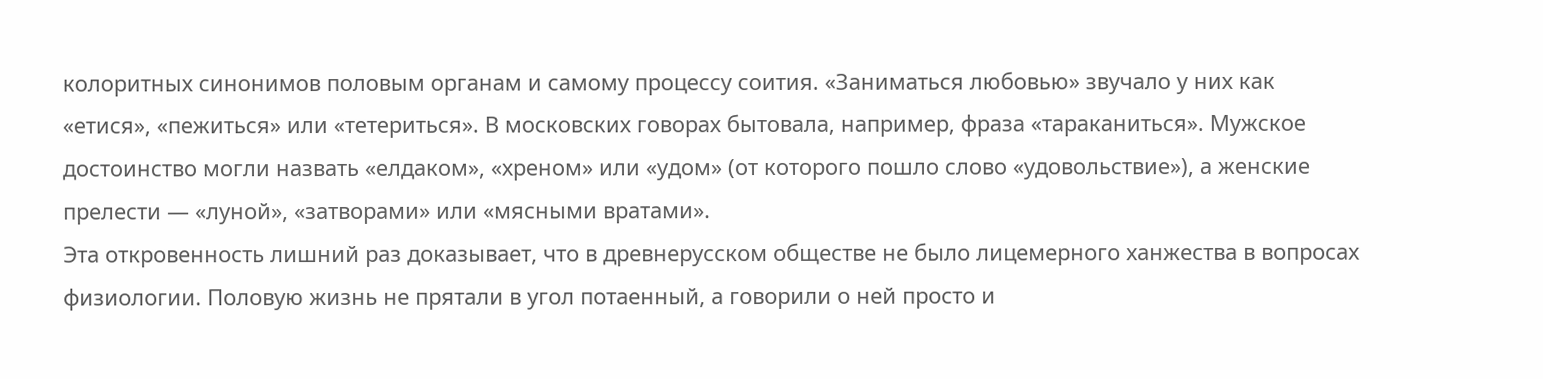колоритных синонимов половым органам и самому процессу соития. «Заниматься любовью» звучало у них как «етися», «пежиться» или «тетериться». В московских говорах бытовала, например, фраза «тараканиться». Мужское достоинство могли назвать «елдаком», «хреном» или «удом» (от которого пошло слово «удовольствие»), а женские прелести — «луной», «затворами» или «мясными вратами».
Эта откровенность лишний раз доказывает, что в древнерусском обществе не было лицемерного ханжества в вопросах физиологии. Половую жизнь не прятали в угол потаенный, а говорили о ней просто и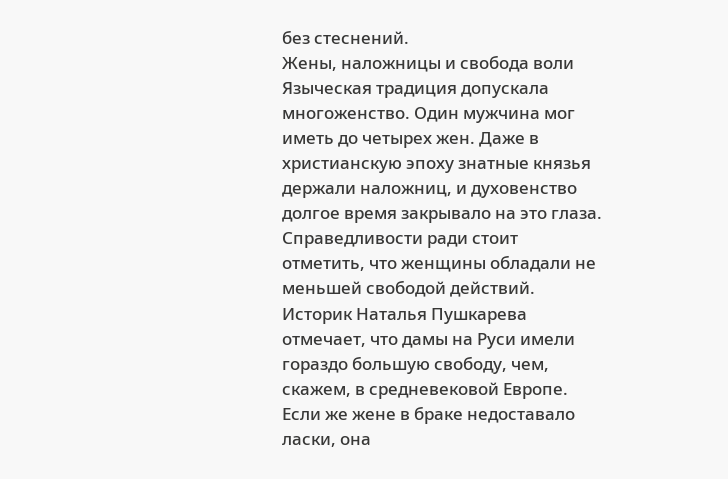без стеснений.
Жены, наложницы и свобода воли
Языческая традиция допускала многоженство. Один мужчина мог иметь до четырех жен. Даже в христианскую эпоху знатные князья держали наложниц, и духовенство долгое время закрывало на это глаза. Справедливости ради стоит отметить, что женщины обладали не меньшей свободой действий. Историк Наталья Пушкарева отмечает, что дамы на Руси имели гораздо большую свободу, чем, скажем, в средневековой Европе.
Если же жене в браке недоставало ласки, она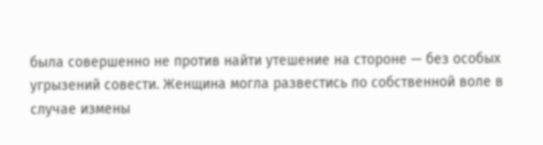была совершенно не против найти утешение на стороне — без особых угрызений совести. Женщина могла развестись по собственной воле в случае измены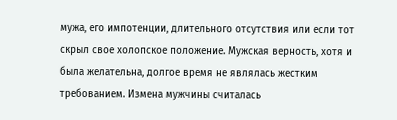мужа, его импотенции, длительного отсутствия или если тот скрыл свое холопское положение. Мужская верность, хотя и была желательна, долгое время не являлась жестким требованием. Измена мужчины считалась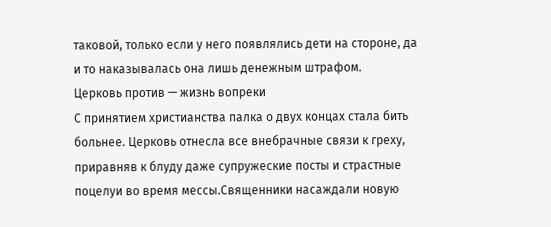таковой, только если у него появлялись дети на стороне, да и то наказывалась она лишь денежным штрафом.
Церковь против — жизнь вопреки
С принятием христианства палка о двух концах стала бить больнее. Церковь отнесла все внебрачные связи к греху, приравняв к блуду даже супружеские посты и страстные поцелуи во время мессы.Священники насаждали новую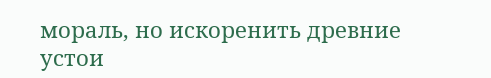мораль, но искоренить древние устои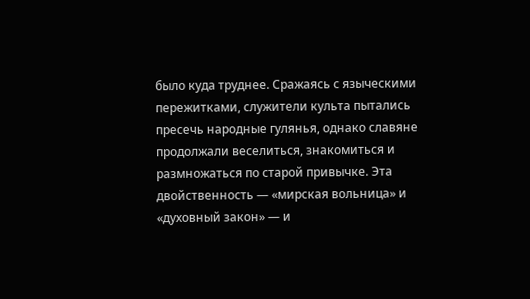было куда труднее. Сражаясь с языческими пережитками, служители культа пытались пресечь народные гулянья, однако славяне продолжали веселиться, знакомиться и размножаться по старой привычке. Эта двойственность — «мирская вольница» и «духовный закон» — и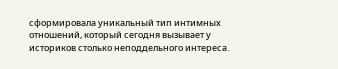сформировала уникальный тип интимных отношений, который сегодня вызывает у историков столько неподдельного интереса.